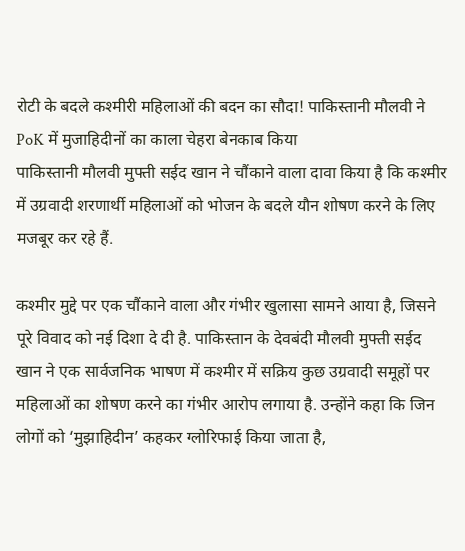रोटी के बदले कश्मीरी महिलाओं की बदन का सौदा! पाकिस्तानी मौलवी ने PoK में मुजाहिदीनों का काला चेहरा बेनकाब किया
पाकिस्तानी मौलवी मुफ्ती सईद खान ने चौंकाने वाला दावा किया है कि कश्मीर में उग्रवादी शरणार्थी महिलाओं को भोजन के बदले यौन शोषण करने के लिए मजबूर कर रहे हैं.

कश्मीर मुद्दे पर एक चौंकाने वाला और गंभीर खुलासा सामने आया है, जिसने पूरे विवाद को नई दिशा दे दी है. पाकिस्तान के देवबंदी मौलवी मुफ्ती सईद खान ने एक सार्वजनिक भाषण में कश्मीर में सक्रिय कुछ उग्रवादी समूहों पर महिलाओं का शोषण करने का गंभीर आरोप लगाया है. उन्होंने कहा कि जिन लोगों को ‘मुझाहिदीन’ कहकर ग्लोरिफाई किया जाता है,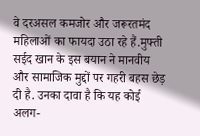वे दरअसल कमजोर और जरूरतमंद महिलाओं का फायदा उठा रहे हैं.मुफ्ती सईद खान के इस बयान ने मानवीय और सामाजिक मुद्दों पर गहरी बहस छेड़ दी है. उनका दावा है कि यह कोई अलग-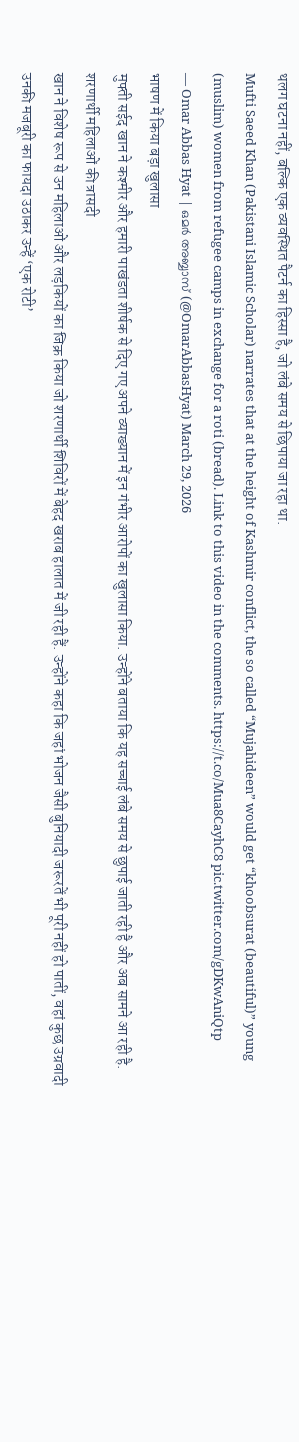थलग घटना नहीं, बल्कि एक व्यवस्थित पैटर्न का हिस्सा है, जो लंबे समय से छिपाया जा रहा था.
Mufti Saeed Khan (Pakistani Islamic Scholar) narrates that at the height of Kashmir conflict, the so called “Mujahideen” would get “khoobsurat (beautiful)” young (muslim) women from refugee camps in exchange for a roti (bread). Link to this video in the comments. https://t.co/Mua8CayhC8 pic.twitter.com/gDKwAniQtp
— Omar Abbas Hyat | ഒമർ അബ്ബാസ് (@OmarAbbasHyat) March 29, 2026
भाषण में किया बड़ा खुलासा
मुफ्ती सईद खान ने कश्मीर और हमारी पाखंडता शीर्षक से दिए गए अपने व्याख्यान में इन गंभीर आरोपों का खुलासा किया. उन्होंने बताया कि यह सच्चाई लंबे समय से छुपाई जाती रही है और अब सामने आ रही है.
शरणार्थी महिलाओं की त्रासदी
खान ने विशेष रूप से उन महिलाओं और लड़कियों का जिक्र किया जो शरणार्थी शिविरों में बेहद खराब हालात में जी रही हैं. उन्होंने कहा कि जहां भोजन जैसी बुनियादी जरूरतें भी पूरी नहीं हो पातीं, वहां कुछ उग्रवादी उनकी मजबूरी का फायदा उठाकर उन्हें ‘एक रोटी’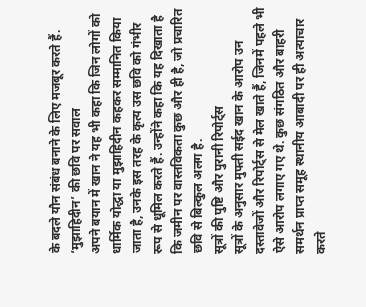के बदले यौन संबंध बनाने के लिए मजबूर करते हैं.
‘मुझाहिदीन’ की छवि पर सवाल
अपने बयान में खान ने यह भी कहा कि जिन लोगों को धार्मिक योद्धा या मुझाहिदीन कहकर सम्मानित किया जाता है, उनके इस तरह के कृत्य उस छवि को गंभीर रूप से धूमिल करते हैं. उन्होंने कहा कि यह दिखाता है कि जमीन पर वास्तविकता कुछ और ही है, जो प्रचारित छवि से बिल्कुल अलग है.
सूत्रों की पुष्टि और पुरानी रिपोर्ट्स
सूत्रों के अनुसार मुफ्ती सईद खान के आरोप उन दस्तावेजों और रिपोर्ट्स से मेल खाते हैं, जिनमें पहले भी ऐसे आरोप लगाए गए थे. कुछ संगठित और बाहरी समर्थन प्राप्त समूह स्थानीय आबादी पर ही अत्याचार करते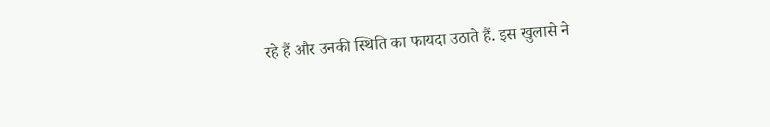रहे हैं और उनकी स्थिति का फायदा उठाते हैं. इस खुलासे ने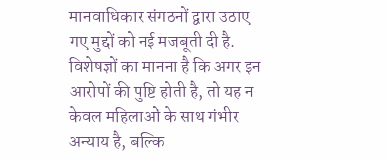मानवाधिकार संगठनों द्वारा उठाए गए मुद्दों को नई मजबूती दी है. विशेषज्ञों का मानना है कि अगर इन आरोपों की पुष्टि होती है, तो यह न केवल महिलाओं के साथ गंभीर अन्याय है, बल्कि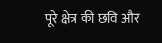पूरे क्षेत्र की छवि और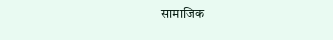सामाजिक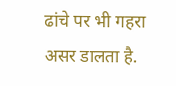ढांचे पर भी गहरा असर डालता है.